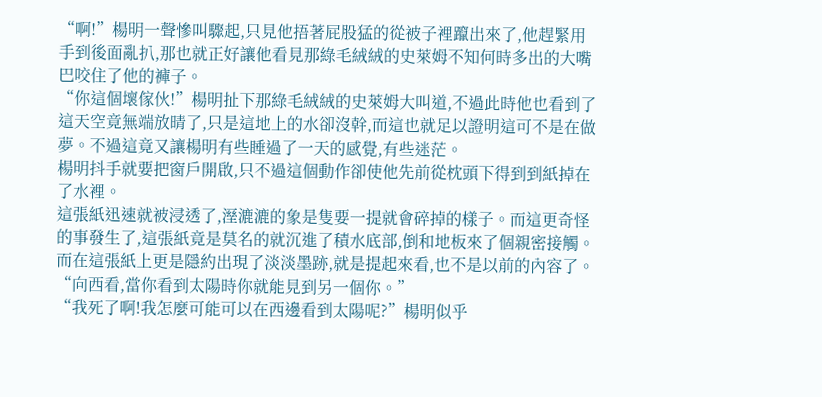“啊!”楊明一聲慘叫驟起,只見他捂著屁股猛的從被子裡躥出來了,他趕緊用手到後面亂扒,那也就正好讓他看見那綠毛絨絨的史萊姆不知何時多出的大嘴巴咬住了他的褲子。
“你這個壞傢伙!”楊明扯下那綠毛絨絨的史萊姆大叫道,不過此時他也看到了這天空竟無端放晴了,只是這地上的水卻沒幹,而這也就足以證明這可不是在做夢。不過這竟又讓楊明有些睡過了一天的感覺,有些迷茫。
楊明抖手就要把窗戶開啟,只不過這個動作卻使他先前從枕頭下得到到紙掉在了水裡。
這張紙迅速就被浸透了,溼漉漉的象是隻要一提就會碎掉的樣子。而這更奇怪的事發生了,這張紙竟是莫名的就沉進了積水底部,倒和地板來了個親密接觸。而在這張紙上更是隱約出現了淡淡墨跡,就是提起來看,也不是以前的內容了。
“向西看,當你看到太陽時你就能見到另一個你。”
“我死了啊!我怎麼可能可以在西邊看到太陽呢?”楊明似乎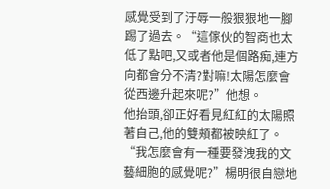感覺受到了汙辱一般狠狠地一腳踢了過去。“這傢伙的智商也太低了點吧,又或者他是個路痴,連方向都會分不清?對嘛!太陽怎麼會從西邊升起來呢?”他想。
他抬頭,卻正好看見紅紅的太陽照著自己,他的雙頰都被映紅了。
“我怎麼會有一種要發洩我的文藝細胞的感覺呢?”楊明很自戀地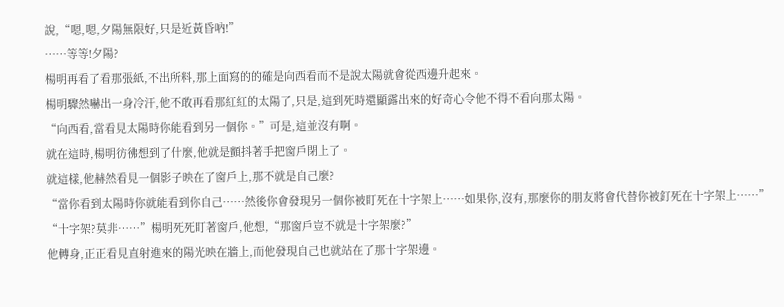說,“嗯,嗯,夕陽無限好,只是近黃昏吶!”
……等等!夕陽?
楊明再看了看那張紙,不出所料,那上面寫的的確是向西看而不是說太陽就會從西邊升起來。
楊明驟然嚇出一身冷汗,他不敢再看那紅紅的太陽了,只是,這到死時還顯露出來的好奇心令他不得不看向那太陽。
“向西看,當看見太陽時你能看到另一個你。”可是,這並沒有啊。
就在這時,楊明彷彿想到了什麼,他就是顫抖著手把窗戶閉上了。
就這樣,他赫然看見一個影子映在了窗戶上,那不就是自己麼?
“當你看到太陽時你就能看到你自己……然後你會發現另一個你被盯死在十字架上……如果你,沒有,那麼你的朋友將會代替你被釘死在十字架上……”
“十字架?莫非……”楊明死死盯著窗戶,他想,“那窗戶豈不就是十字架麼?”
他轉身,正正看見直射進來的陽光映在牆上,而他發現自己也就站在了那十字架邊。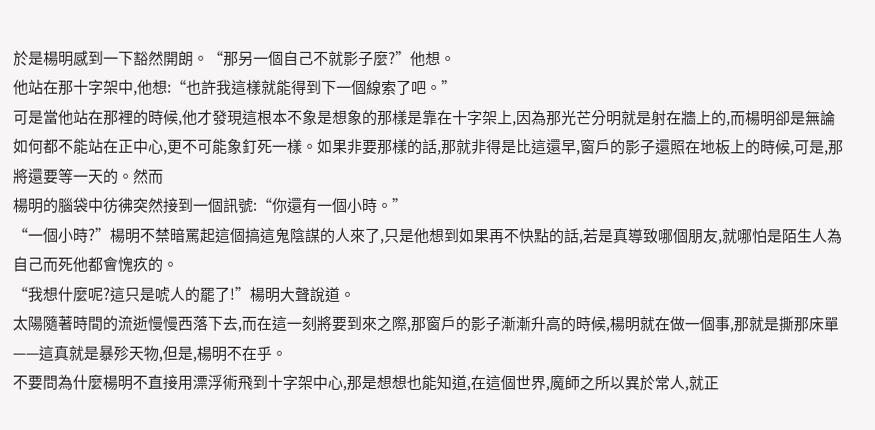於是楊明感到一下豁然開朗。“那另一個自己不就影子麼?”他想。
他站在那十字架中,他想:“也許我這樣就能得到下一個線索了吧。”
可是當他站在那裡的時候,他才發現這根本不象是想象的那樣是靠在十字架上,因為那光芒分明就是射在牆上的,而楊明卻是無論如何都不能站在正中心,更不可能象釘死一樣。如果非要那樣的話,那就非得是比這還早,窗戶的影子還照在地板上的時候,可是,那將還要等一天的。然而
楊明的腦袋中彷彿突然接到一個訊號:“你還有一個小時。”
“一個小時?”楊明不禁暗罵起這個搞這鬼陰謀的人來了,只是他想到如果再不快點的話,若是真導致哪個朋友,就哪怕是陌生人為自己而死他都會愧疚的。
“我想什麼呢?這只是唬人的罷了!”楊明大聲說道。
太陽隨著時間的流逝慢慢西落下去,而在這一刻將要到來之際,那窗戶的影子漸漸升高的時候,楊明就在做一個事,那就是撕那床單——這真就是暴殄天物,但是,楊明不在乎。
不要問為什麼楊明不直接用漂浮術飛到十字架中心,那是想想也能知道,在這個世界,魔師之所以異於常人,就正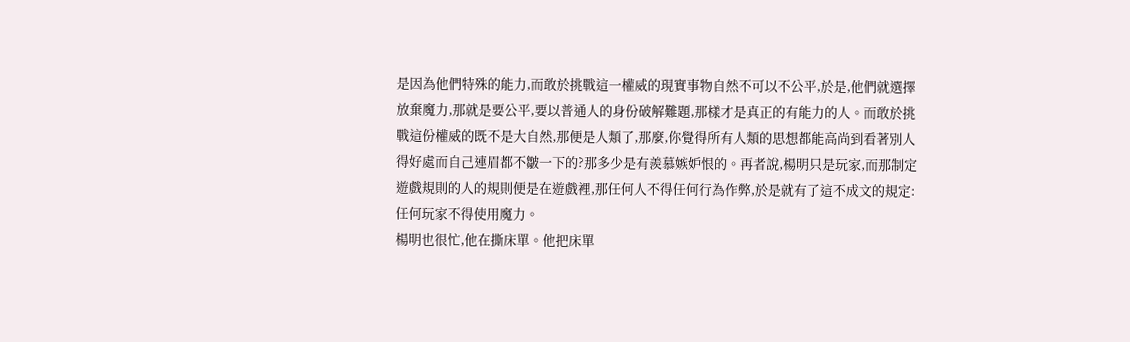是因為他們特殊的能力,而敢於挑戰這一權威的現實事物自然不可以不公平,於是,他們就選擇放棄魔力,那就是要公平,要以普通人的身份破解難題,那樣才是真正的有能力的人。而敢於挑戰這份權威的既不是大自然,那便是人類了,那麼,你覺得所有人類的思想都能高尚到看著別人得好處而自己連眉都不皺一下的?那多少是有羨慕嫉妒恨的。再者說,楊明只是玩家,而那制定遊戲規則的人的規則便是在遊戲裡,那任何人不得任何行為作弊,於是就有了這不成文的規定:任何玩家不得使用魔力。
楊明也很忙,他在撕床單。他把床單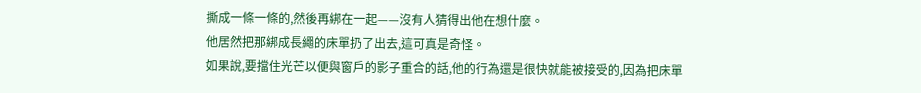撕成一條一條的,然後再綁在一起——沒有人猜得出他在想什麼。
他居然把那綁成長繩的床單扔了出去,這可真是奇怪。
如果說,要擋住光芒以便與窗戶的影子重合的話,他的行為還是很快就能被接受的,因為把床單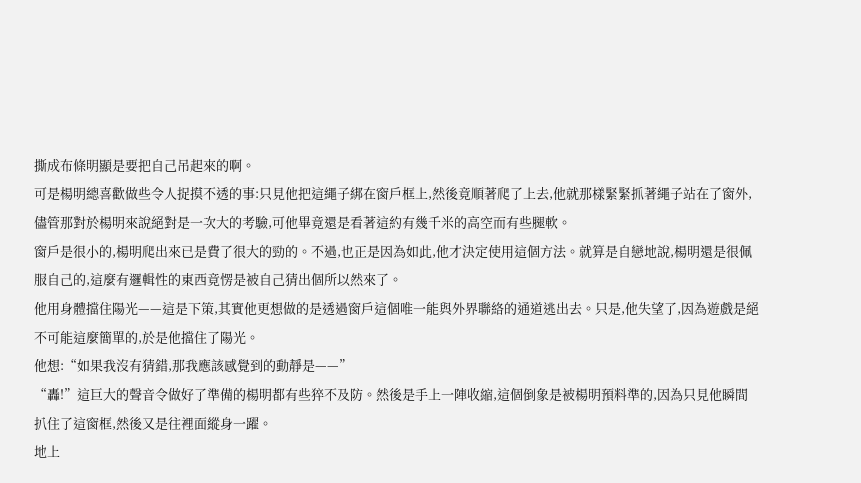撕成布條明顯是要把自己吊起來的啊。
可是楊明總喜歡做些令人捉摸不透的事:只見他把這繩子綁在窗戶框上,然後竟順著爬了上去,他就那樣緊緊抓著繩子站在了窗外,儘管那對於楊明來說絕對是一次大的考驗,可他畢竟還是看著這約有幾千米的高空而有些腿軟。
窗戶是很小的,楊明爬出來已是費了很大的勁的。不過,也正是因為如此,他才決定使用這個方法。就算是自戀地說,楊明還是很佩服自己的,這麼有邏輯性的東西竟愣是被自己猜出個所以然來了。
他用身體擋住陽光——這是下策,其實他更想做的是透過窗戶這個唯一能與外界聯絡的通道逃出去。只是,他失望了,因為遊戲是絕不可能這麼簡單的,於是他擋住了陽光。
他想:“如果我沒有猜錯,那我應該感覺到的動靜是——”
“轟!”這巨大的聲音令做好了準備的楊明都有些猝不及防。然後是手上一陣收縮,這個倒象是被楊明預料準的,因為只見他瞬間扒住了這窗框,然後又是往裡面縱身一躍。
地上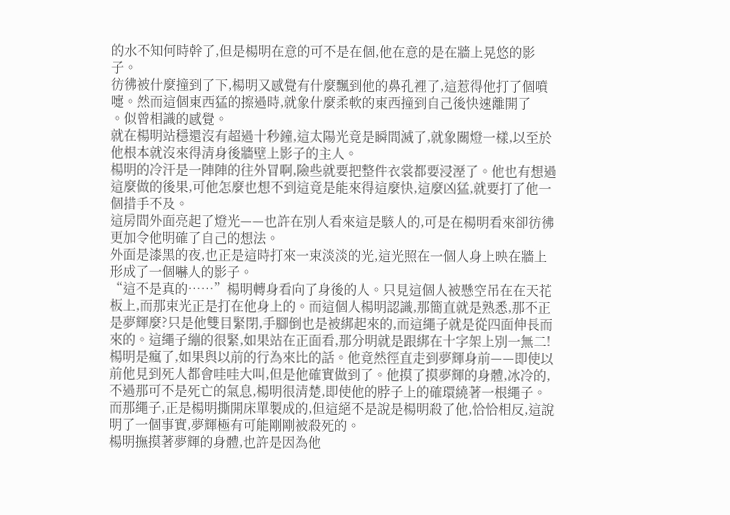的水不知何時幹了,但是楊明在意的可不是在個,他在意的是在牆上晃悠的影子。
彷彿被什麼撞到了下,楊明又感覺有什麼飄到他的鼻孔裡了,這惹得他打了個噴嚏。然而這個東西猛的擦過時,就象什麼柔軟的東西撞到自己後快速離開了
。似曾相識的感覺。
就在楊明站穩還沒有超過十秒鐘,這太陽光竟是瞬間滅了,就象關燈一樣,以至於他根本就沒來得清身後牆壁上影子的主人。
楊明的冷汗是一陣陣的往外冒啊,險些就要把整件衣裳都要浸溼了。他也有想過這麼做的後果,可他怎麼也想不到這竟是能來得這麼快,這麼凶猛,就要打了他一個措手不及。
這房間外面亮起了燈光——也許在別人看來這是駭人的,可是在楊明看來卻彷彿更加令他明確了自己的想法。
外面是漆黑的夜,也正是這時打來一束淡淡的光,這光照在一個人身上映在牆上形成了一個嚇人的影子。
“這不是真的……”楊明轉身看向了身後的人。只見這個人被懸空吊在在天花板上,而那束光正是打在他身上的。而這個人楊明認識,那簡直就是熟悉,那不正是夢輝麼?只是他雙目緊閉,手腳倒也是被綁起來的,而這繩子就是從四面伸長而來的。這繩子繃的很緊,如果站在正面看,那分明就是跟綁在十字架上別一無二!
楊明是瘋了,如果與以前的行為來比的話。他竟然徑直走到夢輝身前——即使以前他見到死人都會哇哇大叫,但是他確實做到了。他摸了摸夢輝的身體,冰冷的,不過那可不是死亡的氣息,楊明很清楚,即使他的脖子上的確環繞著一根繩子。而那繩子,正是楊明撕開床單製成的,但這絕不是說是楊明殺了他,恰恰相反,這說明了一個事實,夢輝極有可能剛剛被殺死的。
楊明撫摸著夢輝的身體,也許是因為他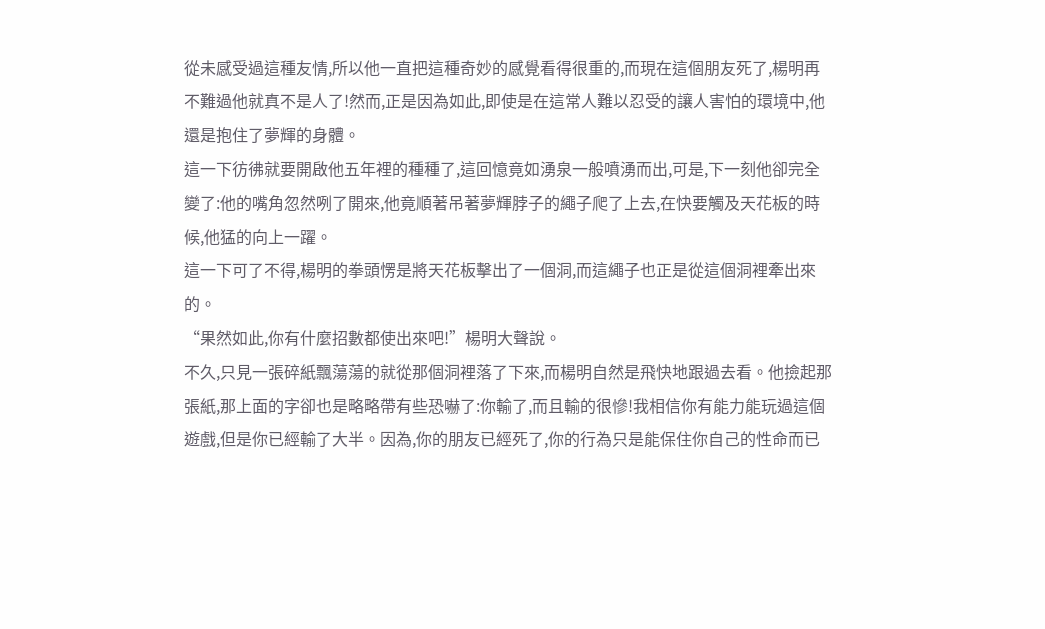從未感受過這種友情,所以他一直把這種奇妙的感覺看得很重的,而現在這個朋友死了,楊明再不難過他就真不是人了!然而,正是因為如此,即使是在這常人難以忍受的讓人害怕的環境中,他還是抱住了夢輝的身體。
這一下彷彿就要開啟他五年裡的種種了,這回憶竟如湧泉一般噴湧而出,可是,下一刻他卻完全變了:他的嘴角忽然咧了開來,他竟順著吊著夢輝脖子的繩子爬了上去,在快要觸及天花板的時候,他猛的向上一躍。
這一下可了不得,楊明的拳頭愣是將天花板擊出了一個洞,而這繩子也正是從這個洞裡牽出來的。
“果然如此,你有什麼招數都使出來吧!”楊明大聲說。
不久,只見一張碎紙飄蕩蕩的就從那個洞裡落了下來,而楊明自然是飛快地跟過去看。他撿起那張紙,那上面的字卻也是略略帶有些恐嚇了:你輸了,而且輸的很慘!我相信你有能力能玩過這個遊戲,但是你已經輸了大半。因為,你的朋友已經死了,你的行為只是能保住你自己的性命而已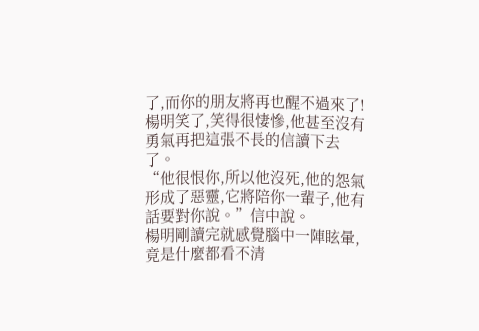了,而你的朋友將再也醒不過來了!
楊明笑了,笑得很悽慘,他甚至沒有勇氣再把這張不長的信讀下去了。
“他很恨你,所以他沒死,他的怨氣形成了惡靈,它將陪你一輩子,他有話要對你說。”信中說。
楊明剛讀完就感覺腦中一陣眩暈,竟是什麼都看不清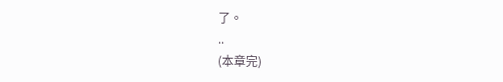了。
..
(本章完)